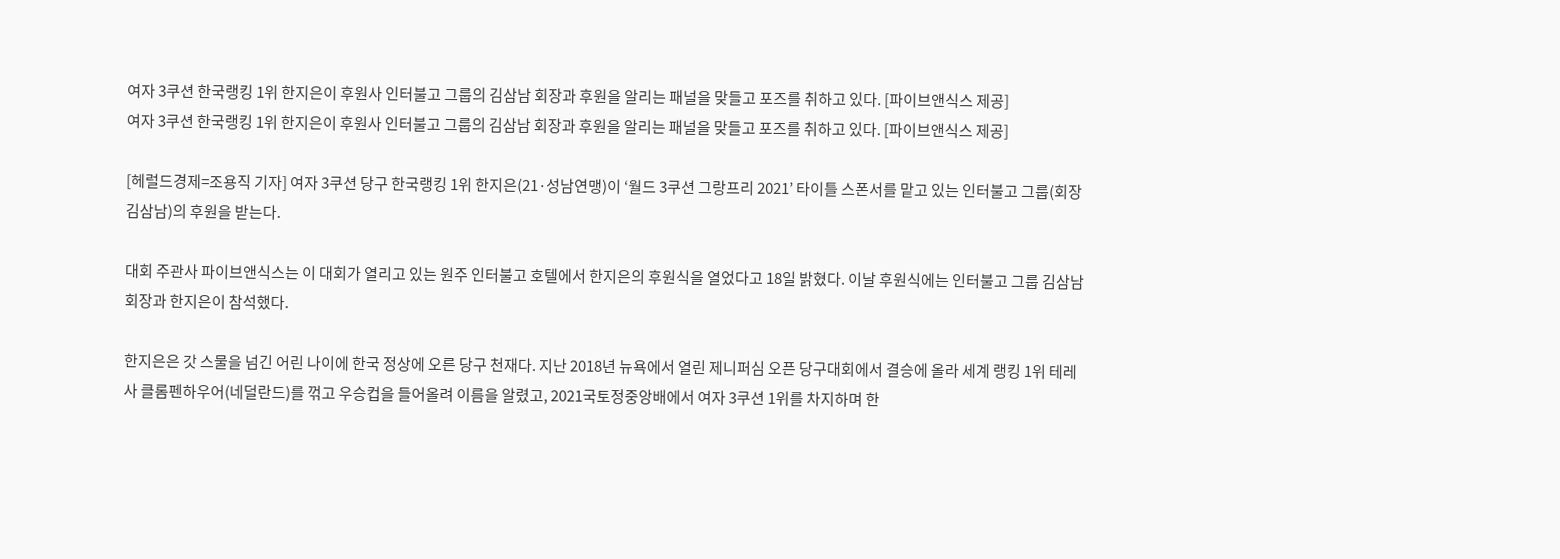여자 3쿠션 한국랭킹 1위 한지은이 후원사 인터불고 그룹의 김삼남 회장과 후원을 알리는 패널을 맞들고 포즈를 취하고 있다. [파이브앤식스 제공]
여자 3쿠션 한국랭킹 1위 한지은이 후원사 인터불고 그룹의 김삼남 회장과 후원을 알리는 패널을 맞들고 포즈를 취하고 있다. [파이브앤식스 제공]

[헤럴드경제=조용직 기자] 여자 3쿠션 당구 한국랭킹 1위 한지은(21·성남연맹)이 ‘월드 3쿠션 그랑프리 2021’ 타이틀 스폰서를 맡고 있는 인터불고 그룹(회장 김삼남)의 후원을 받는다.

대회 주관사 파이브앤식스는 이 대회가 열리고 있는 원주 인터불고 호텔에서 한지은의 후원식을 열었다고 18일 밝혔다. 이날 후원식에는 인터불고 그룹 김삼남 회장과 한지은이 참석했다.

한지은은 갓 스물을 넘긴 어린 나이에 한국 정상에 오른 당구 천재다. 지난 2018년 뉴욕에서 열린 제니퍼심 오픈 당구대회에서 결승에 올라 세계 랭킹 1위 테레사 클롬펜하우어(네덜란드)를 꺾고 우승컵을 들어올려 이름을 알렸고, 2021국토정중앙배에서 여자 3쿠션 1위를 차지하며 한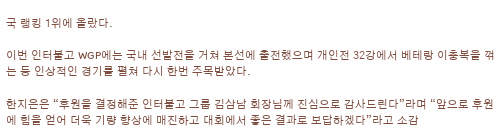국 랭킹 1위에 올랐다.

이번 인터불고 WGP에는 국내 선발전을 거쳐 본선에 출전했으며 개인전 32강에서 베테랑 이충복을 꺾는 등 인상적인 경기를 펼쳐 다시 한번 주목받았다.

한지은은 “후원을 결정해준 인터불고 그룹 김삼남 회장님께 진심으로 감사드린다”라며 “앞으로 후원에 힘을 얻어 더욱 기량 향상에 매진하고 대회에서 좋은 결과로 보답하겠다”라고 소감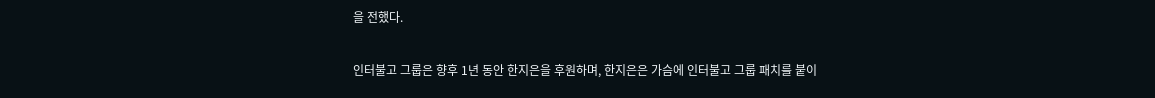을 전했다.

인터불고 그룹은 향후 1년 동안 한지은을 후원하며, 한지은은 가슴에 인터불고 그룹 패치를 붙이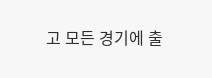고 모든 경기에 출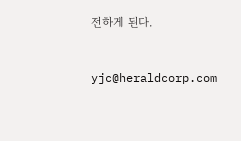전하게 된다.


yjc@heraldcorp.com